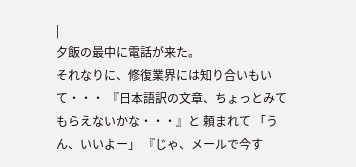|
夕飯の最中に電話が来た。
それなりに、修復業界には知り合いもいて・・・ 『日本語訳の文章、ちょっとみてもらえないかな・・・』と 頼まれて 「うん、いいよー」 『じゃ、メールで今す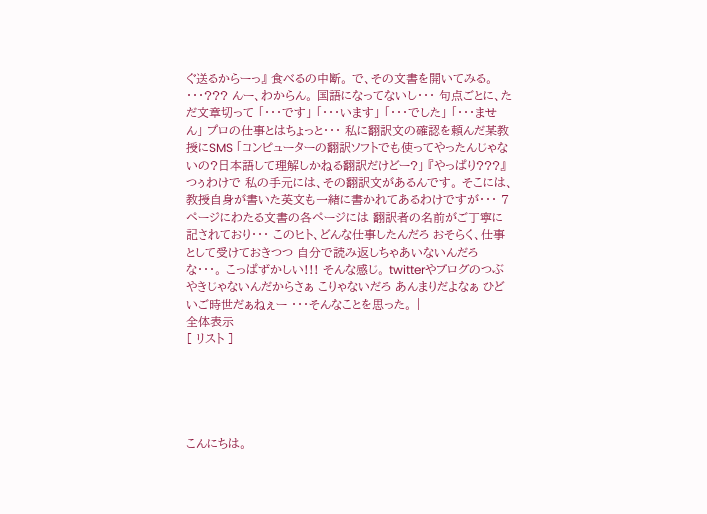ぐ送るからーっ』 食べるの中断。 で、その文書を開いてみる。 ・・・??? んー、わからん。 国語になってないし・・・ 句点ごとに、ただ文章切って 「・・・です」 「・・・います」 「・・・でした」 「・・・ません」 プロの仕事とはちょっと・・・ 私に翻訳文の確認を頼んだ某教授にSMS 「コンピューターの翻訳ソフトでも使ってやったんじゃないの?日本語して理解しかねる翻訳だけどー?」 『やっぱり???』 つぅわけで 私の手元には、その翻訳文があるんです。 そこには、教授自身が書いた英文も一緒に書かれてあるわけですが・・・ 7ページにわたる文書の各ページには 翻訳者の名前がご丁寧に記されており・・・ このヒト、どんな仕事したんだろ おそらく、仕事として受けておきつつ 自分で読み返しちゃあいないんだろな・・・。 こっぱずかしい!!! そんな感じ。 twitterやブログのつぶやきじゃないんだからさぁ こりゃないだろ あんまりだよなぁ ひどいご時世だぁねぇー ・・・そんなことを思った。 |
全体表示
[ リスト ]





こんにちは。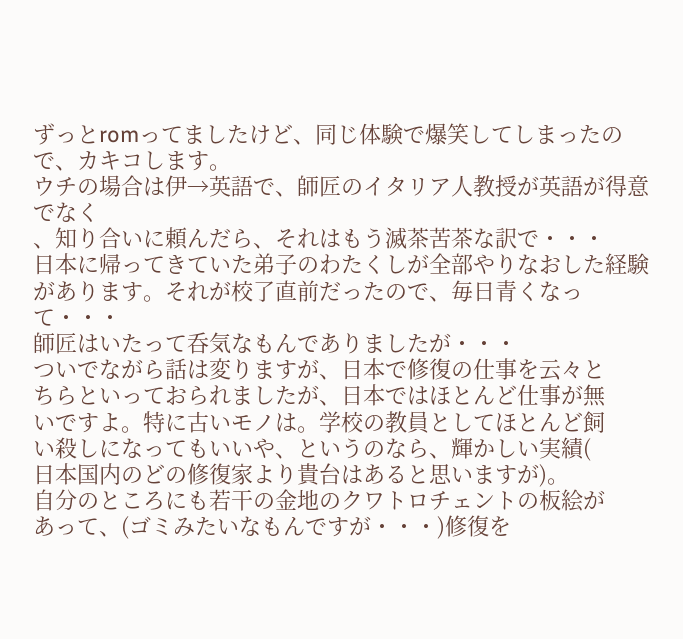ずっとromってましたけど、同じ体験で爆笑してしまったので、カキコします。
ウチの場合は伊→英語で、師匠のイタリア人教授が英語が得意でなく
、知り合いに頼んだら、それはもう滅茶苦茶な訳で・・・
日本に帰ってきていた弟子のわたくしが全部やりなおした経験があります。それが校了直前だったので、毎日青くなって・・・
師匠はいたって呑気なもんでありましたが・・・
ついでながら話は変りますが、日本で修復の仕事を云々と
ちらといっておられましたが、日本ではほとんど仕事が無
いですよ。特に古いモノは。学校の教員としてほとんど飼
い殺しになってもいいや、というのなら、輝かしい実績(
日本国内のどの修復家より貴台はあると思いますが)。
自分のところにも若干の金地のクワトロチェントの板絵が
あって、(ゴミみたいなもんですが・・・)修復を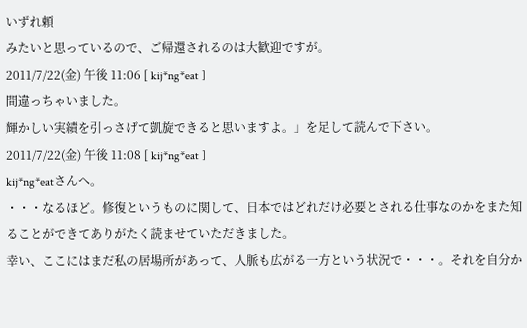いずれ頼
みたいと思っているので、ご帰還されるのは大歓迎ですが。
2011/7/22(金) 午後 11:06 [ kij*ng*eat ]
間違っちゃいました。
輝かしい実績を引っさげて凱旋できると思いますよ。」を足して読んで下さい。
2011/7/22(金) 午後 11:08 [ kij*ng*eat ]
kij*ng*eatさんへ。
・・・なるほど。修復というものに関して、日本ではどれだけ必要とされる仕事なのかをまた知ることができてありがたく読ませていただきました。
幸い、ここにはまだ私の居場所があって、人脈も広がる一方という状況で・・・。それを自分か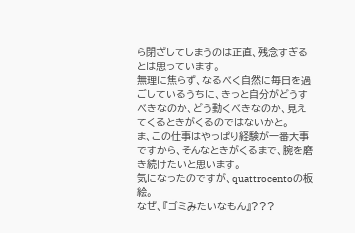ら閉ざしてしまうのは正直、残念すぎるとは思っています。
無理に焦らず、なるべく自然に毎日を過ごしているうちに、きっと自分がどうすべきなのか、どう動くべきなのか、見えてくるときがくるのではないかと。
ま、この仕事はやっぱり経験が一番大事ですから、そんなときがくるまで、腕を磨き続けたいと思います。
気になったのですが、quattrocentoの板絵。
なぜ、『ゴミみたいなもん』???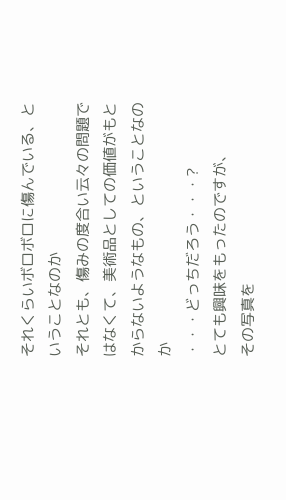それくらいボロボロに傷んでいる、ということなのか
それとも、傷みの度合い云々の問題ではなくて、美術品としての価値がもとからないようなもの、ということなのか
・・・どっちだろう・・・?
とても興味をもったのですが、
その写真を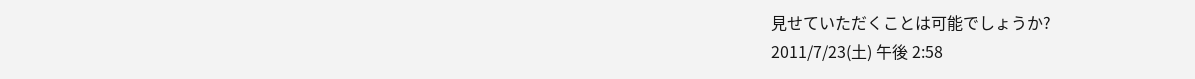見せていただくことは可能でしょうか?
2011/7/23(土) 午後 2:58